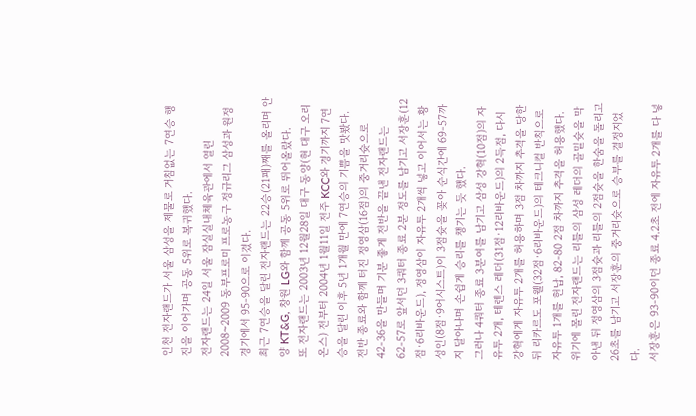인천 전자랜드가 서울 삼성을 제물로 거침없는 7연승 행진을 이어가며 공동 5위로 복귀했다.
전자랜드는 24일 서울 잠실실내체육관에서 열린 2008~2009 동부프로미 프로농구 정규리그 삼성과 원정 경기에서 95-90으로 이겼다.
최근 7연승을 달린 전자랜드는 22승(21패)째를 올리며 안양 KT&G, 창원 LG와 함께 공동 5위로 뛰어올랐다.
또 전자랜드는 2003년 12월28일 대구 동양(현 대구 오리온스) 전부터 2004년 1월11일 전주 KCC와 경기까지 7연승을 달린 이후 5년 1개월 만에 7연승의 기쁨을 맛봤다.
전반 종료와 함께 터진 정영삼(16점)의 중거리슛으로 42-36을 만들며 기분 좋게 전반을 끝낸 전자랜드는 62-57로 앞서던 3쿼터 종료 2분 정도를 남기고 서장훈(12점·6리바운드), 정영삼이 자유투 2개씩 넣고 이어서는 황성인(8점·9어시스트)이 3점슛을 꽂아 순식간에 69-57까지 달아나며 손쉽게 승리를 챙기는 듯 했다.
그러나 4쿼터 종료 3분여를 남기고 삼성 강혁(10점)의 자유투 2개, 테렌스 레더(31점·12리바운드)의 2득점, 다시 강혁에게 자유투 2개를 허용하며 3점 차까지 추격을 당한 뒤 리카르도 포웰(32점·6리바운드)의 테크니컬 반칙으로 자유투 1개를 헌납, 82-80 2점 차까지 추격을 허용했다.
위기에 몰린 전자랜드는 리틀의 삼성 레더의 골밑슛을 막아낸 뒤 정영삼의 3점슛과 리틀의 2점슛을 한숨을 돌리고 26초를 남기고 서장훈의 중거리슛으로 승부를 결정지었다.
서장훈은 93-90이던 종료 4.2초 전에 자유투 2개를 다 넣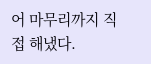어 마무리까지 직접 해냈다.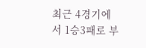최근 4경기에서 1승3패로 부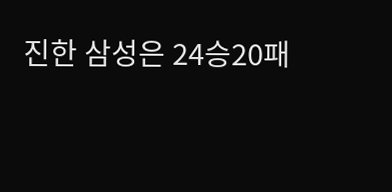진한 삼성은 24승20패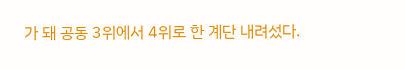가 돼 공동 3위에서 4위로 한 계단 내려섰다.